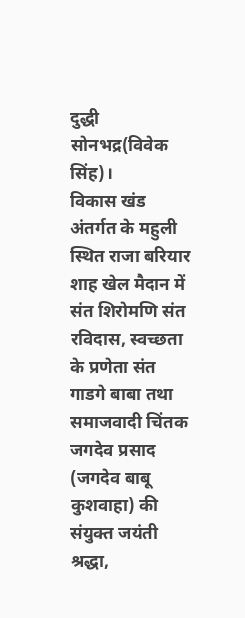दुद्धी सोनभद्र(विवेक सिंह)।
विकास खंड अंतर्गत के महुली स्थित राजा बरियार शाह खेल मैदान में संत शिरोमणि संत रविदास, स्वच्छता के प्रणेता संत गाडगे बाबा तथा समाजवादी चिंतक जगदेव प्रसाद (जगदेव बाबू कुशवाहा) की संयुक्त जयंती श्रद्धा,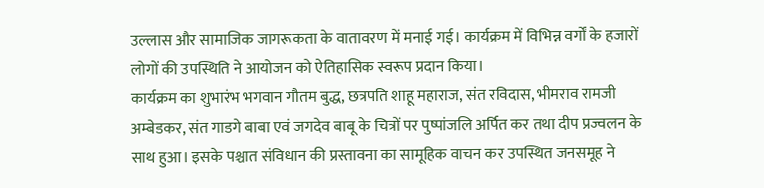उल्लास और सामाजिक जागरूकता के वातावरण में मनाई गई। कार्यक्रम में विभिन्न वर्गों के हजारों लोगों की उपस्थिति ने आयोजन को ऐतिहासिक स्वरूप प्रदान किया।
कार्यक्रम का शुभारंभ भगवान गौतम बुद्ध, छत्रपति शाहू महाराज, संत रविदास, भीमराव रामजी अम्बेडकर, संत गाडगे बाबा एवं जगदेव बाबू के चित्रों पर पुष्पांजलि अर्पित कर तथा दीप प्रज्वलन के साथ हुआ। इसके पश्चात संविधान की प्रस्तावना का सामूहिक वाचन कर उपस्थित जनसमूह ने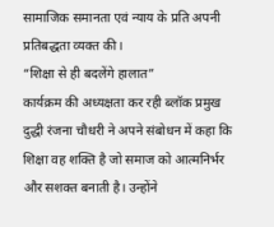सामाजिक समानता एवं न्याय के प्रति अपनी प्रतिबद्धता व्यक्त की।
“शिक्षा से ही बदलेंगे हालात”
कार्यक्रम की अध्यक्षता कर रही ब्लॉक प्रमुख दुद्धी रंजना चौधरी ने अपने संबोधन में कहा कि शिक्षा वह शक्ति है जो समाज को आत्मनिर्भर और सशक्त बनाती है। उन्होंने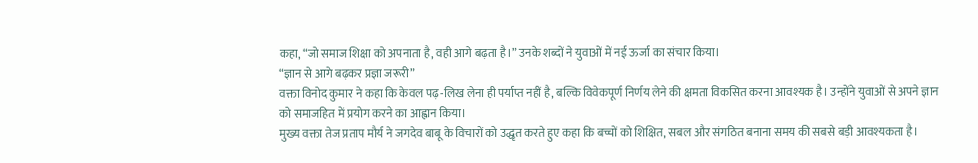कहा, “जो समाज शिक्षा को अपनाता है, वही आगे बढ़ता है।” उनके शब्दों ने युवाओं में नई ऊर्जा का संचार किया।
“ज्ञान से आगे बढ़कर प्रज्ञा जरूरी”
वक्ता विनोद कुमार ने कहा कि केवल पढ़-लिख लेना ही पर्याप्त नहीं है, बल्कि विवेकपूर्ण निर्णय लेने की क्षमता विकसित करना आवश्यक है। उन्होंने युवाओं से अपने ज्ञान को समाजहित में प्रयोग करने का आह्वान किया।
मुख्य वक्ता तेज प्रताप मौर्य ने जगदेव बाबू के विचारों को उद्धृत करते हुए कहा कि बच्चों को शिक्षित, सबल और संगठित बनाना समय की सबसे बड़ी आवश्यकता है।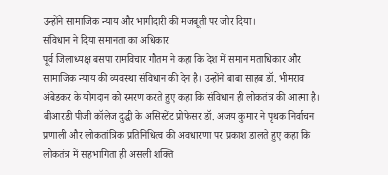उन्होंने सामाजिक न्याय और भागीदारी की मजबूती पर जोर दिया।
संविधान ने दिया समानता का अधिकार
पूर्व जिलाध्यक्ष बसपा रामविचार गौतम ने कहा कि देश में समान मताधिकार और सामाजिक न्याय की व्यवस्था संविधान की देन है। उन्होंने बाबा साहब डॉ. भीमराव अंबेडकर के योगदान को स्मरण करते हुए कहा कि संविधान ही लोकतंत्र की आत्मा है।
बीआरडी पीजी कॉलेज दुद्धी के असिस्टेंट प्रोफेसर डॉ. अजय कुमार ने पृथक निर्वाचन प्रणाली और लोकतांत्रिक प्रतिनिधित्व की अवधारणा पर प्रकाश डालते हुए कहा कि लोकतंत्र में सहभागिता ही असली शक्ति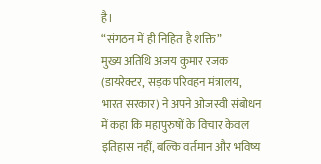है।
“संगठन में ही निहित है शक्ति”
मुख्य अतिथि अजय कुमार रजक (डायरेक्टर, सड़क परिवहन मंत्रालय, भारत सरकार) ने अपने ओजस्वी संबोधन में कहा कि महापुरुषों के विचार केवल इतिहास नहीं, बल्कि वर्तमान और भविष्य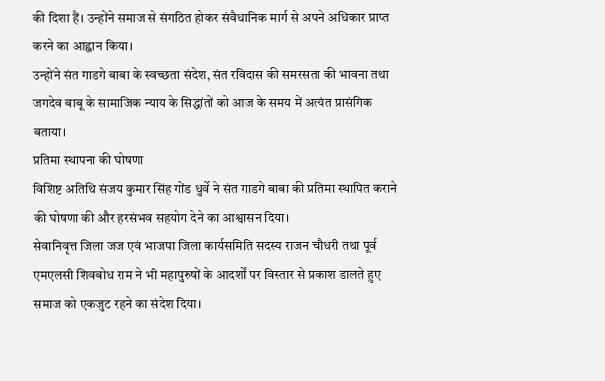की दिशा हैं। उन्होंने समाज से संगठित होकर संवैधानिक मार्ग से अपने अधिकार प्राप्त करने का आह्वान किया।
उन्होंने संत गाडगे बाबा के स्वच्छता संदेश, संत रविदास की समरसता की भावना तथा जगदेव बाबू के सामाजिक न्याय के सिद्धांतों को आज के समय में अत्यंत प्रासंगिक बताया।
प्रतिमा स्थापना की घोषणा
विशिष्ट अतिथि संजय कुमार सिंह गोंड धुर्वे ने संत गाडगे बाबा की प्रतिमा स्थापित कराने की घोषणा की और हरसंभव सहयोग देने का आश्वासन दिया।
सेवानिवृत्त जिला जज एवं भाजपा जिला कार्यसमिति सदस्य राजन चौधरी तथा पूर्व एमएलसी शिवबोध राम ने भी महापुरुषों के आदर्शों पर विस्तार से प्रकाश डालते हुए समाज को एकजुट रहने का संदेश दिया।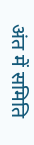अंत में समिति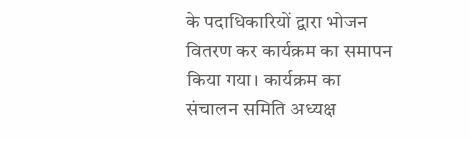के पदाधिकारियों द्वारा भोजन वितरण कर कार्यक्रम का समापन किया गया। कार्यक्रम का संचालन समिति अध्यक्ष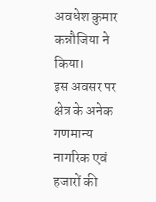अवधेश कुमार कन्नौजिया ने किया।
इस अवसर पर क्षेत्र के अनेक गणमान्य नागरिक एवं हजारों की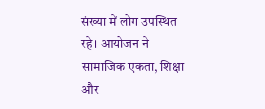संख्या में लोग उपस्थित रहे। आयोजन ने सामाजिक एकता, शिक्षा और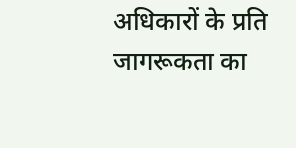अधिकारों के प्रति जागरूकता का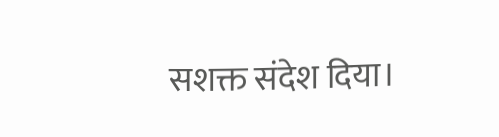सशक्त संदेश दिया।